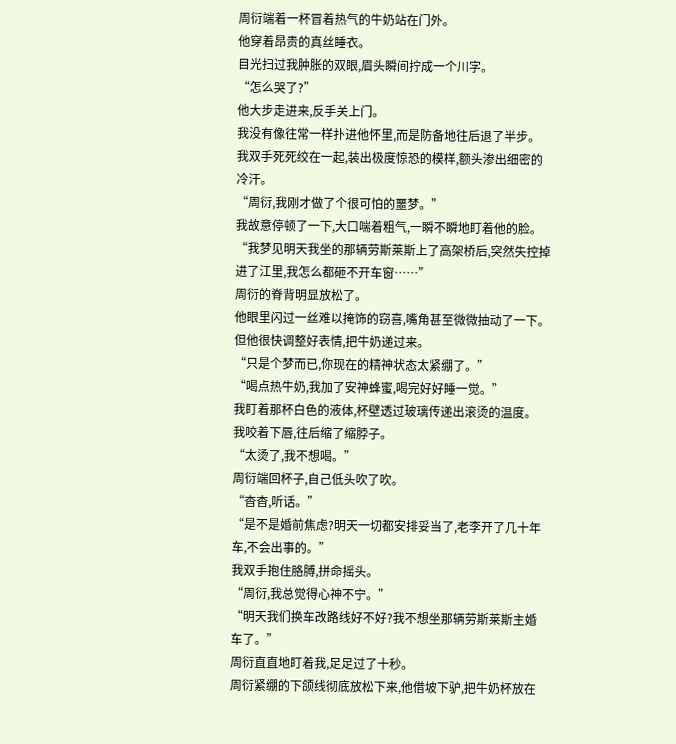周衍端着一杯冒着热气的牛奶站在门外。
他穿着昂贵的真丝睡衣。
目光扫过我肿胀的双眼,眉头瞬间拧成一个川字。
“怎么哭了?”
他大步走进来,反手关上门。
我没有像往常一样扑进他怀里,而是防备地往后退了半步。
我双手死死绞在一起,装出极度惊恐的模样,额头渗出细密的冷汗。
“周衍,我刚才做了个很可怕的噩梦。”
我故意停顿了一下,大口喘着粗气,一瞬不瞬地盯着他的脸。
“我梦见明天我坐的那辆劳斯莱斯上了高架桥后,突然失控掉进了江里,我怎么都砸不开车窗……”
周衍的脊背明显放松了。
他眼里闪过一丝难以掩饰的窃喜,嘴角甚至微微抽动了一下。
但他很快调整好表情,把牛奶递过来。
“只是个梦而已,你现在的精神状态太紧绷了。”
“喝点热牛奶,我加了安神蜂蜜,喝完好好睡一觉。”
我盯着那杯白色的液体,杯壁透过玻璃传递出滚烫的温度。
我咬着下唇,往后缩了缩脖子。
“太烫了,我不想喝。”
周衍端回杯子,自己低头吹了吹。
“杳杳,听话。”
“是不是婚前焦虑?明天一切都安排妥当了,老李开了几十年车,不会出事的。”
我双手抱住胳膊,拼命摇头。
“周衍,我总觉得心神不宁。”
“明天我们换车改路线好不好?我不想坐那辆劳斯莱斯主婚车了。”
周衍直直地盯着我,足足过了十秒。
周衍紧绷的下颌线彻底放松下来,他借坡下驴,把牛奶杯放在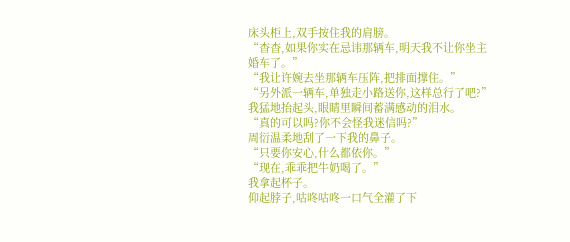床头柜上,双手按住我的肩膀。
“杳杳,如果你实在忌讳那辆车,明天我不让你坐主婚车了。”
“我让许婉去坐那辆车压阵,把排面撑住。”
“另外派一辆车,单独走小路送你,这样总行了吧?”
我猛地抬起头,眼睛里瞬间蓄满感动的泪水。
“真的可以吗?你不会怪我迷信吗?”
周衍温柔地刮了一下我的鼻子。
“只要你安心,什么都依你。”
“现在,乖乖把牛奶喝了。”
我拿起杯子。
仰起脖子,咕咚咕咚一口气全灌了下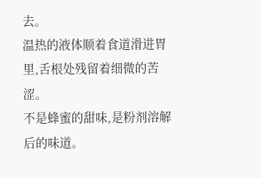去。
温热的液体顺着食道滑进胃里,舌根处残留着细微的苦涩。
不是蜂蜜的甜味,是粉剂溶解后的味道。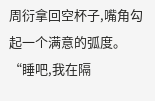周衍拿回空杯子,嘴角勾起一个满意的弧度。
“睡吧,我在隔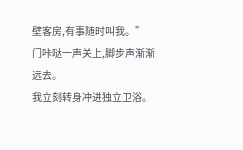壁客房,有事随时叫我。”
门咔哒一声关上,脚步声渐渐远去。
我立刻转身冲进独立卫浴。